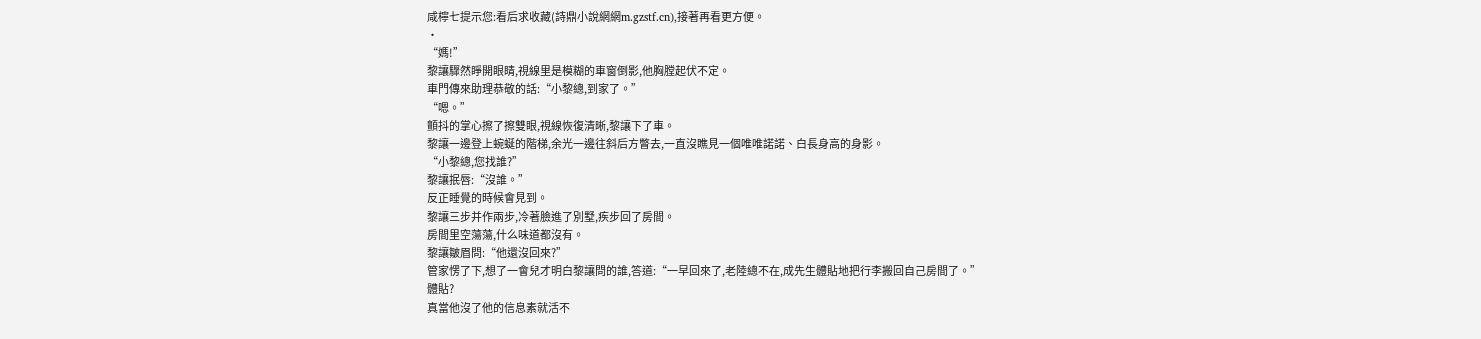咸檸七提示您:看后求收藏(詩鼎小說網網m.gzstf.cn),接著再看更方便。
·
“媽!”
黎讓驟然睜開眼睛,視線里是模糊的車窗倒影,他胸膛起伏不定。
車門傳來助理恭敬的話:“小黎總,到家了。”
“嗯。”
顫抖的掌心擦了擦雙眼,視線恢復清晰,黎讓下了車。
黎讓一邊登上蜿蜒的階梯,余光一邊往斜后方瞥去,一直沒瞧見一個唯唯諾諾、白長身高的身影。
“小黎總,您找誰?”
黎讓抿唇:“沒誰。”
反正睡覺的時候會見到。
黎讓三步并作兩步,冷著臉進了別墅,疾步回了房間。
房間里空蕩蕩,什么味道都沒有。
黎讓皺眉問:“他還沒回來?”
管家愣了下,想了一會兒才明白黎讓問的誰,答道:“一早回來了,老陸總不在,成先生體貼地把行李搬回自己房間了。”
體貼?
真當他沒了他的信息素就活不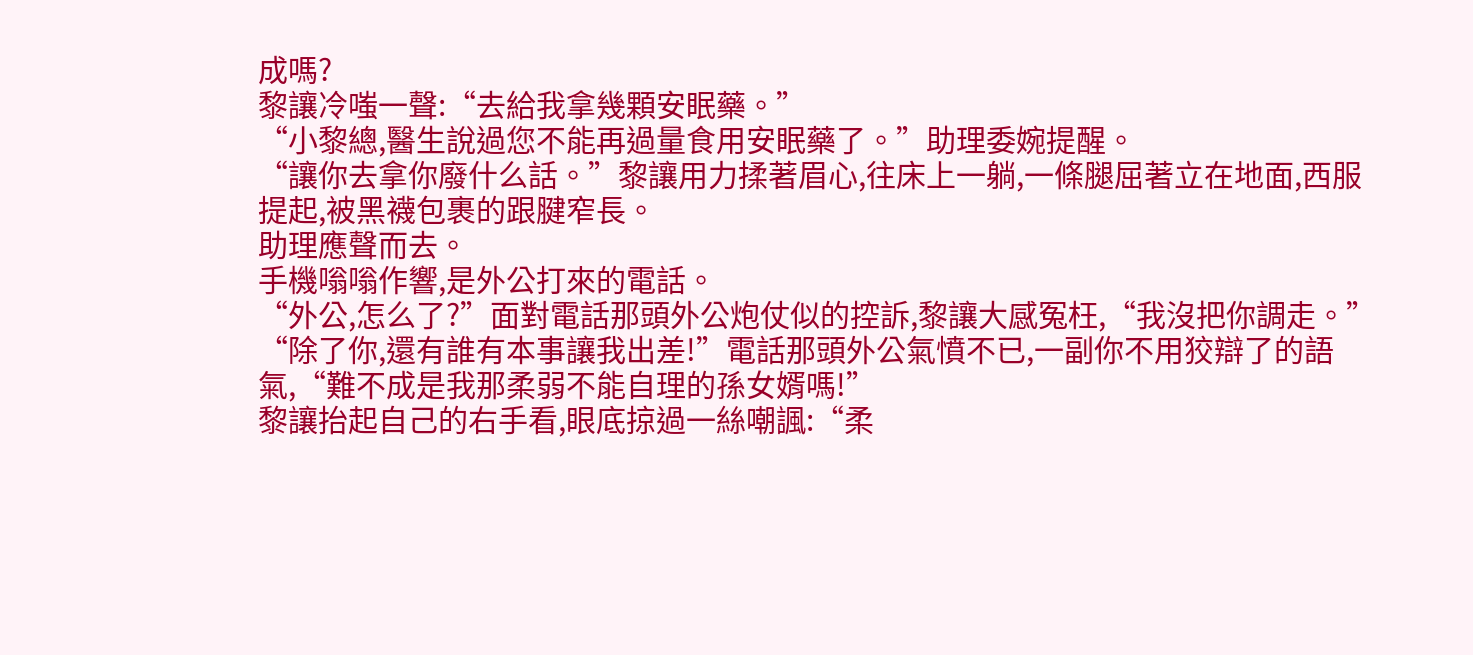成嗎?
黎讓冷嗤一聲:“去給我拿幾顆安眠藥。”
“小黎總,醫生說過您不能再過量食用安眠藥了。”助理委婉提醒。
“讓你去拿你廢什么話。”黎讓用力揉著眉心,往床上一躺,一條腿屈著立在地面,西服提起,被黑襪包裹的跟腱窄長。
助理應聲而去。
手機嗡嗡作響,是外公打來的電話。
“外公,怎么了?”面對電話那頭外公炮仗似的控訴,黎讓大感冤枉,“我沒把你調走。”
“除了你,還有誰有本事讓我出差!”電話那頭外公氣憤不已,一副你不用狡辯了的語氣,“難不成是我那柔弱不能自理的孫女婿嗎!”
黎讓抬起自己的右手看,眼底掠過一絲嘲諷:“柔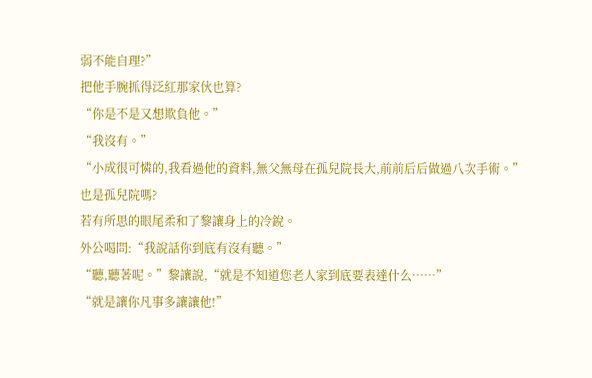弱不能自理?”
把他手腕抓得泛紅那家伙也算?
“你是不是又想欺負他。”
“我沒有。”
“小成很可憐的,我看過他的資料,無父無母在孤兒院長大,前前后后做過八次手術。”
也是孤兒院嗎?
若有所思的眼尾柔和了黎讓身上的冷銳。
外公喝問:“我說話你到底有沒有聽。”
“聽,聽著呢。”黎讓說,“就是不知道您老人家到底要表達什么……”
“就是讓你凡事多讓讓他!”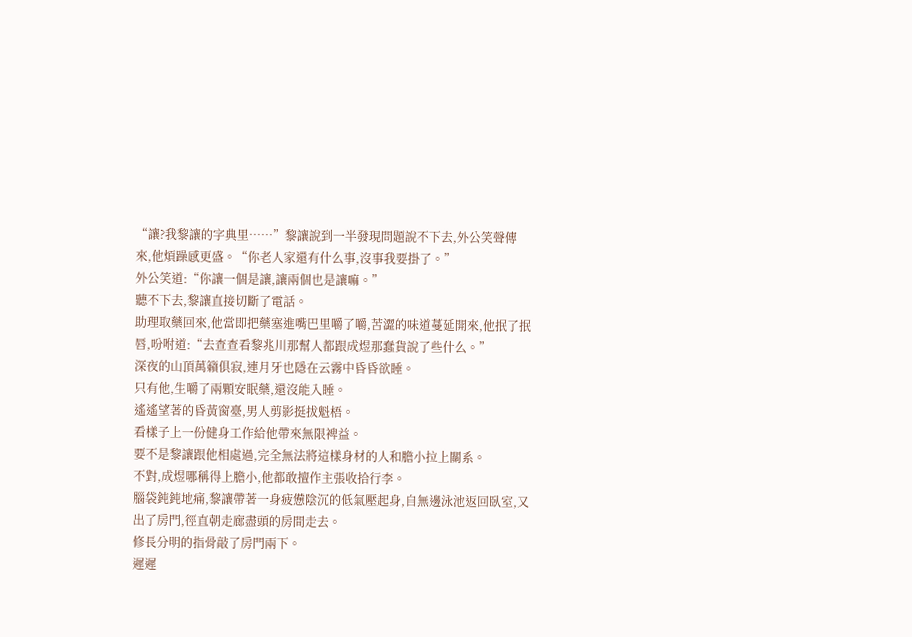“讓?我黎讓的字典里……”黎讓說到一半發現問題說不下去,外公笑聲傳來,他煩躁感更盛。“你老人家還有什么事,沒事我要掛了。”
外公笑道:“你讓一個是讓,讓兩個也是讓嘛。”
聽不下去,黎讓直接切斷了電話。
助理取藥回來,他當即把藥塞進嘴巴里嚼了嚼,苦澀的味道蔓延開來,他抿了抿唇,吩咐道:“去查查看黎兆川那幫人都跟成煜那蠢貨說了些什么。”
深夜的山頂萬籟俱寂,連月牙也隱在云霧中昏昏欲睡。
只有他,生嚼了兩顆安眠藥,還沒能入睡。
遙遙望著的昏黃窗臺,男人剪影挺拔魁梧。
看樣子上一份健身工作給他帶來無限裨益。
要不是黎讓跟他相處過,完全無法將這樣身材的人和膽小拉上關系。
不對,成煜哪稱得上膽小,他都敢擅作主張收拾行李。
腦袋鈍鈍地痛,黎讓帶著一身疲憊陰沉的低氣壓起身,自無邊泳池返回臥室,又出了房門,徑直朝走廊盡頭的房間走去。
修長分明的指骨敲了房門兩下。
遲遲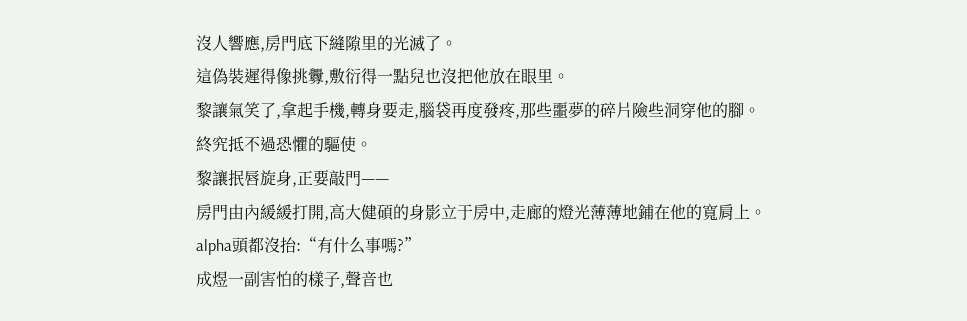沒人響應,房門底下縫隙里的光滅了。
這偽裝遲得像挑釁,敷衍得一點兒也沒把他放在眼里。
黎讓氣笑了,拿起手機,轉身要走,腦袋再度發疼,那些噩夢的碎片險些洞穿他的腳。
終究抵不過恐懼的驅使。
黎讓抿唇旋身,正要敲門——
房門由內緩緩打開,高大健碩的身影立于房中,走廊的燈光薄薄地鋪在他的寬肩上。
alpha頭都沒抬:“有什么事嗎?”
成煜一副害怕的樣子,聲音也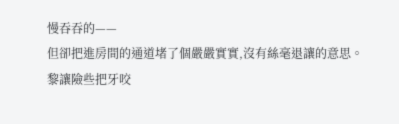慢吞吞的——
但卻把進房間的通道堵了個嚴嚴實實,沒有絲毫退讓的意思。
黎讓險些把牙咬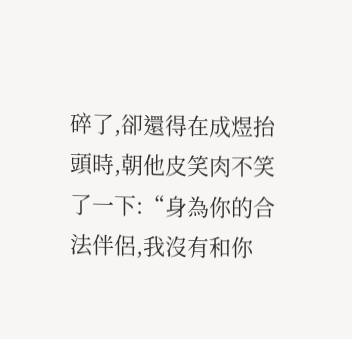碎了,卻還得在成煜抬頭時,朝他皮笑肉不笑了一下:“身為你的合法伴侶,我沒有和你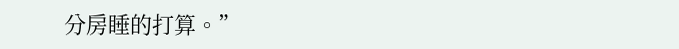分房睡的打算。”